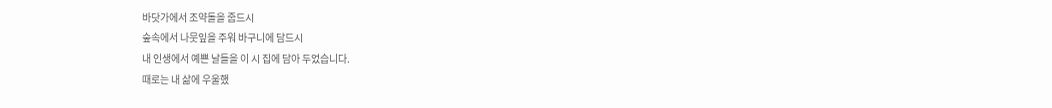바닷가에서 조약돌을 줍드시
숲속에서 나뭇잎을 주워 바구니에 담드시
내 인생에서 예쁜 날들을 이 시 집에 담아 두었습니다.
때로는 내 삶에 우울했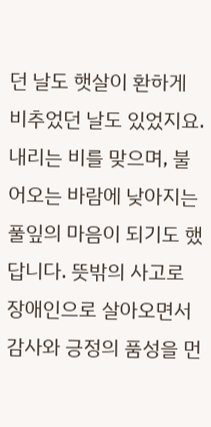던 날도 햇살이 환하게 비추었던 날도 있었지요. 내리는 비를 맞으며, 불어오는 바람에 낮아지는 풀잎의 마음이 되기도 했답니다. 뜻밖의 사고로 장애인으로 살아오면서 감사와 긍정의 품성을 먼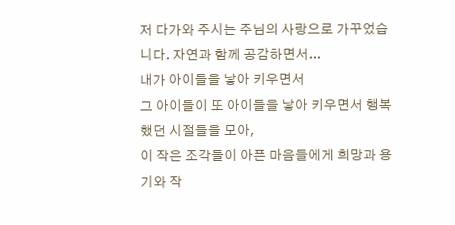저 다가와 주시는 주님의 사랑으로 가꾸었습니다. 자연과 함께 공감하면서...
내가 아이들을 낳아 키우면서
그 아이들이 또 아이들을 낳아 키우면서 행복했던 시절들을 모아,
이 작은 조각들이 아픈 마음들에게 희망과 용기와 작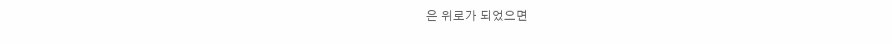은 위로가 되었으면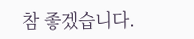참 좋겠습니다.